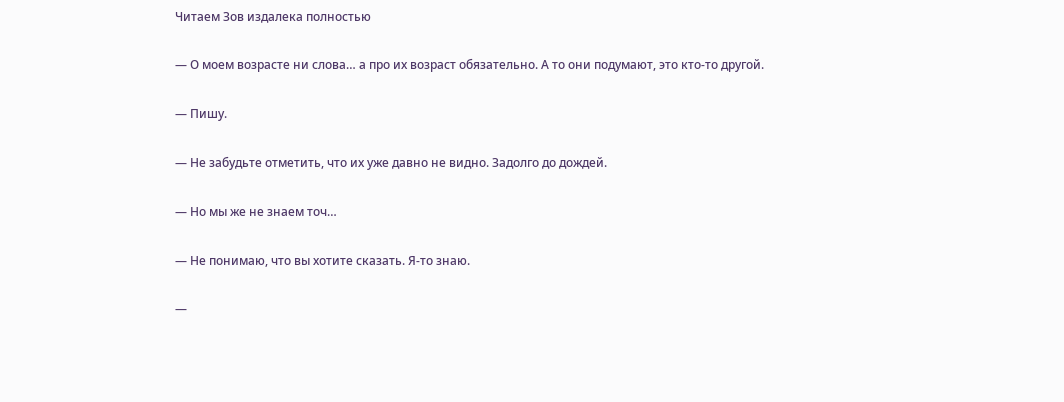Читаем Зов издалека полностью

— О моем возрасте ни слова… а про их возраст обязательно. А то они подумают, это кто-то другой.

— Пишу.

— Не забудьте отметить, что их уже давно не видно. Задолго до дождей.

— Но мы же не знаем точ…

— Не понимаю, что вы хотите сказать. Я-то знаю.

—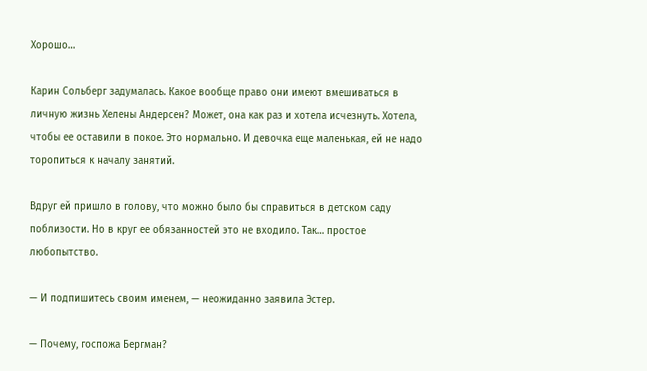Хорошо…

Карин Сольберг задумалась. Какое вообще право они имеют вмешиваться в личную жизнь Хелены Андерсен? Может, она как раз и хотела исчезнуть. Хотела, чтобы ее оставили в покое. Это нормально. И девочка еще маленькая, ей не надо торопиться к началу занятий.

Вдруг ей пришло в голову, что можно было бы справиться в детском саду поблизости. Но в круг ее обязанностей это не входило. Так… простое любопытство.

— И подпишитесь своим именем, — неожиданно заявила Эстер.

— Почему, госпожа Бергман?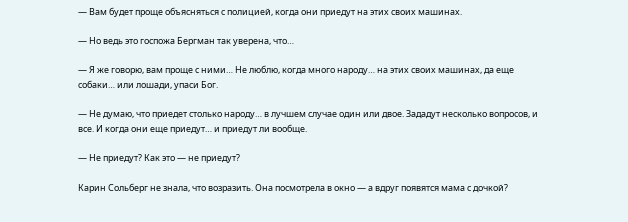— Вам будет проще объясняться с полицией, когда они приедут на этих своих машинах.

— Но ведь это госпожа Бергман так уверена, что…

— Я же говорю, вам проще с ними… Не люблю, когда много народу… на этих своих машинах, да еще собаки… или лошади, упаси Бог.

— Не думаю, что приедет столько народу… в лучшем случае один или двое. Зададут несколько вопросов, и все. И когда они еще приедут… и приедут ли вообще.

— Не приедут? Как это — не приедут?

Карин Сольберг не знала, что возразить. Она посмотрела в окно — а вдруг появятся мама с дочкой?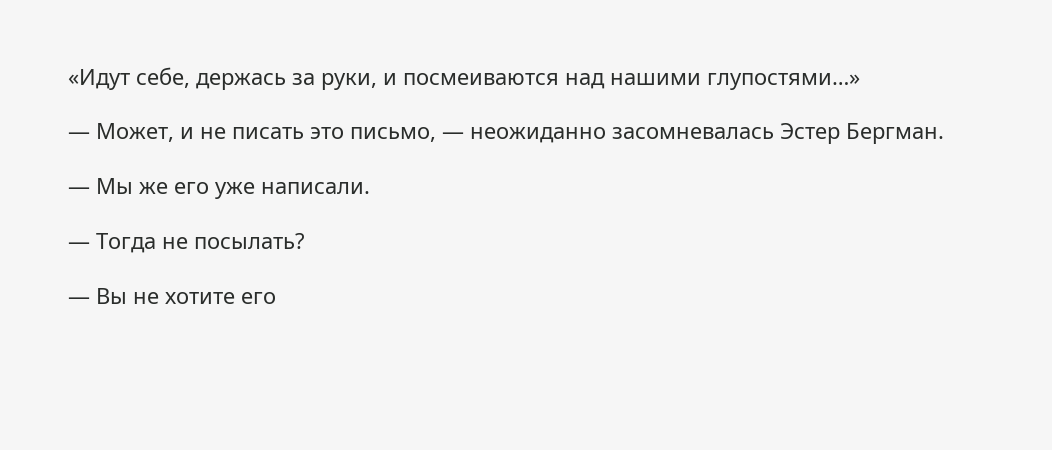«Идут себе, держась за руки, и посмеиваются над нашими глупостями…»

— Может, и не писать это письмо, — неожиданно засомневалась Эстер Бергман.

— Мы же его уже написали.

— Тогда не посылать?

— Вы не хотите его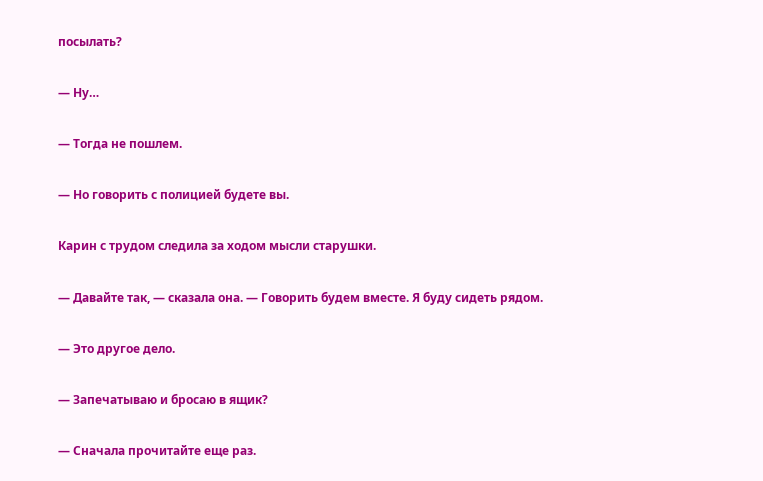посылать?

— Ну…

— Тогда не пошлем.

— Но говорить с полицией будете вы.

Карин с трудом следила за ходом мысли старушки.

— Давайте так, — сказала она. — Говорить будем вместе. Я буду сидеть рядом.

— Это другое дело.

— Запечатываю и бросаю в ящик?

— Сначала прочитайте еще раз.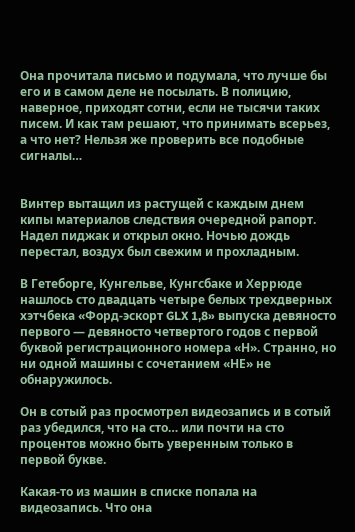Она прочитала письмо и подумала, что лучше бы его и в самом деле не посылать. В полицию, наверное, приходят сотни, если не тысячи таких писем. И как там решают, что принимать всерьез, а что нет? Нельзя же проверить все подобные сигналы…


Винтер вытащил из растущей с каждым днем кипы материалов следствия очередной рапорт. Надел пиджак и открыл окно. Ночью дождь перестал, воздух был свежим и прохладным.

В Гетеборге, Кунгельве, Кунгсбаке и Херрюде нашлось сто двадцать четыре белых трехдверных хэтчбека «Форд-эскорт GLX 1,8» выпуска девяносто первого — девяносто четвертого годов с первой буквой регистрационного номера «Н». Странно, но ни одной машины с сочетанием «НЕ» не обнаружилось.

Он в сотый раз просмотрел видеозапись и в сотый раз убедился, что на сто… или почти на сто процентов можно быть уверенным только в первой букве.

Какая-то из машин в списке попала на видеозапись. Что она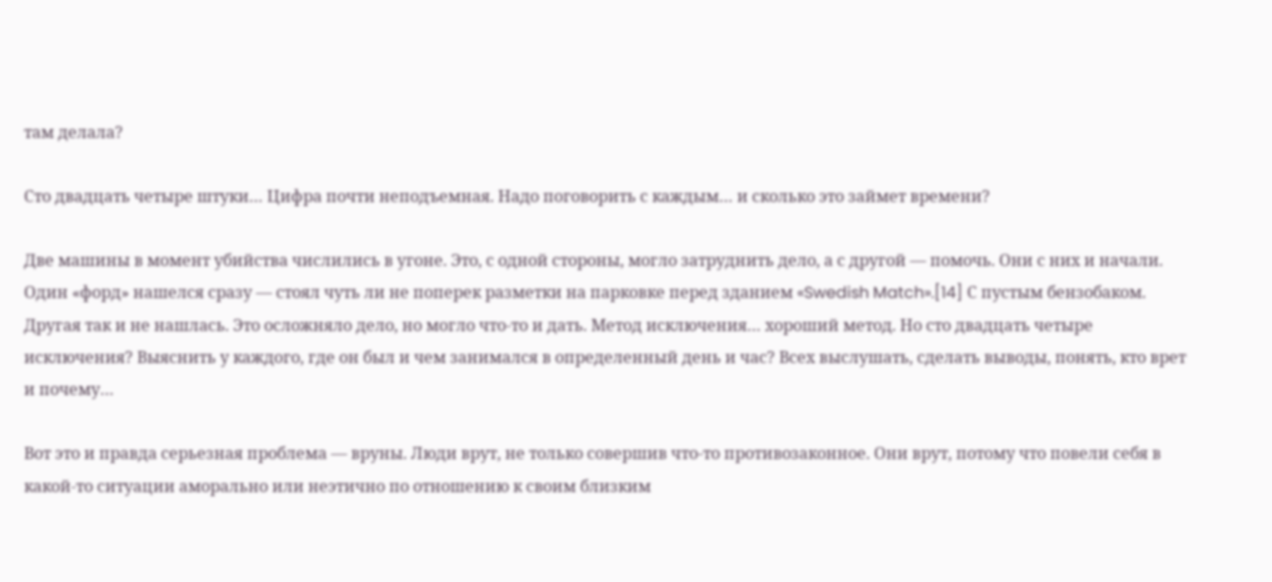там делала?

Сто двадцать четыре штуки… Цифра почти неподъемная. Надо поговорить с каждым… и сколько это займет времени?

Две машины в момент убийства числились в угоне. Это, с одной стороны, могло затруднить дело, а с другой — помочь. Они с них и начали. Один «форд» нашелся сразу — стоял чуть ли не поперек разметки на парковке перед зданием «Swedish Match».[14] С пустым бензобаком. Другая так и не нашлась. Это осложняло дело, но могло что-то и дать. Метод исключения… хороший метод. Но сто двадцать четыре исключения? Выяснить у каждого, где он был и чем занимался в определенный день и час? Всех выслушать, сделать выводы, понять, кто врет и почему…

Вот это и правда серьезная проблема — вруны. Люди врут, не только совершив что-то противозаконное. Они врут, потому что повели себя в какой-то ситуации аморально или неэтично по отношению к своим близким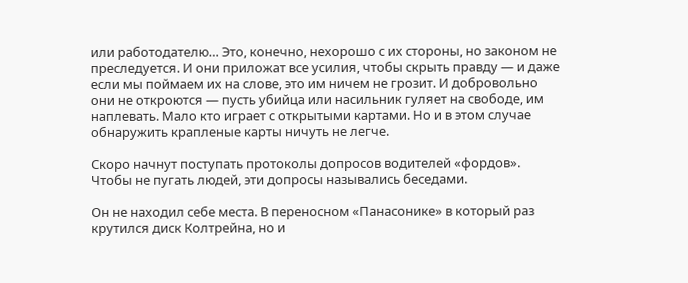или работодателю… Это, конечно, нехорошо с их стороны, но законом не преследуется. И они приложат все усилия, чтобы скрыть правду — и даже если мы поймаем их на слове, это им ничем не грозит. И добровольно они не откроются — пусть убийца или насильник гуляет на свободе, им наплевать. Мало кто играет с открытыми картами. Но и в этом случае обнаружить крапленые карты ничуть не легче.

Скоро начнут поступать протоколы допросов водителей «фордов». Чтобы не пугать людей, эти допросы назывались беседами.

Он не находил себе места. В переносном «Панасонике» в который раз крутился диск Колтрейна, но и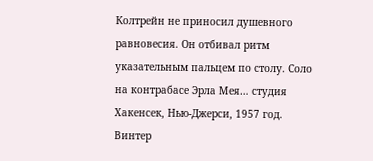Колтрейн не приносил душевного равновесия. Он отбивал ритм указательным пальцем по столу. Соло на контрабасе Эрла Мея… студия Хакенсек, Нью-Джерси, 1957 год. Винтер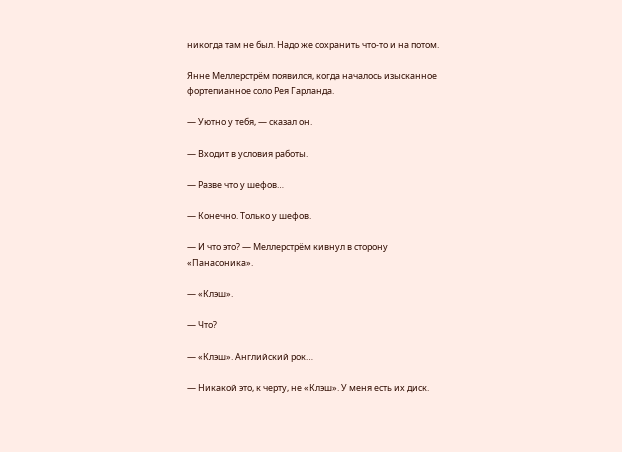никогда там не был. Надо же сохранить что-то и на потом.

Янне Меллерстрём появился, когда началось изысканное фортепианное соло Рея Гарланда.

— Уютно у тебя, — сказал он.

— Входит в условия работы.

— Разве что у шефов…

— Конечно. Только у шефов.

— И что это? — Меллерстрём кивнул в сторону «Панасоника».

— «Клэш».

— Что?

— «Клэш». Английский рок…

— Никакой это, к черту, не «Клэш». У меня есть их диск.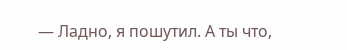— Ладно, я пошутил. А ты что,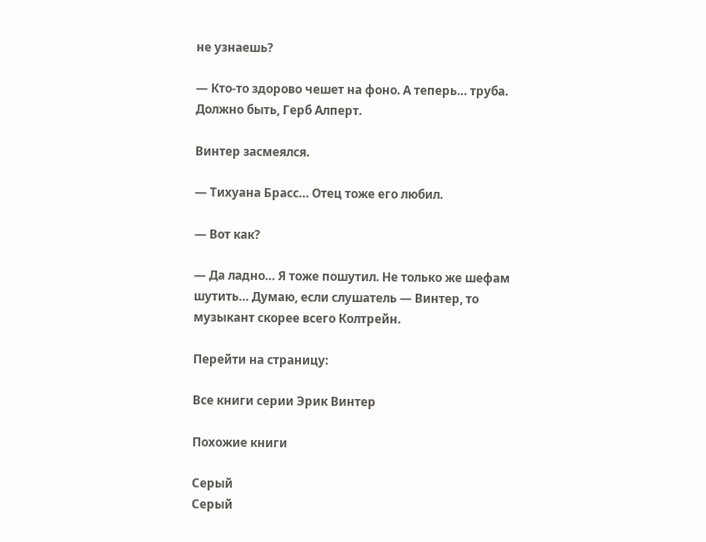не узнаешь?

— Кто-то здорово чешет на фоно. А теперь… труба. Должно быть, Герб Алперт.

Винтер засмеялся.

— Тихуана Брасс… Отец тоже его любил.

— Вот как?

— Да ладно… Я тоже пошутил. Не только же шефам шутить… Думаю, если слушатель — Винтер, то музыкант скорее всего Колтрейн.

Перейти на страницу:

Все книги серии Эрик Винтер

Похожие книги

Серый
Серый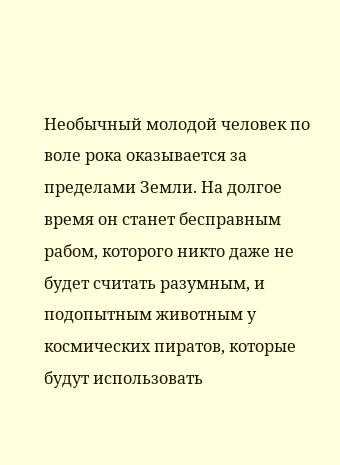Необычный молодой человек по воле рока оказывается за пределами Земли. На долгое время он станет бесправным рабом, которого никто даже не будет считать разумным, и подопытным животным у космических пиратов, которые будут использовать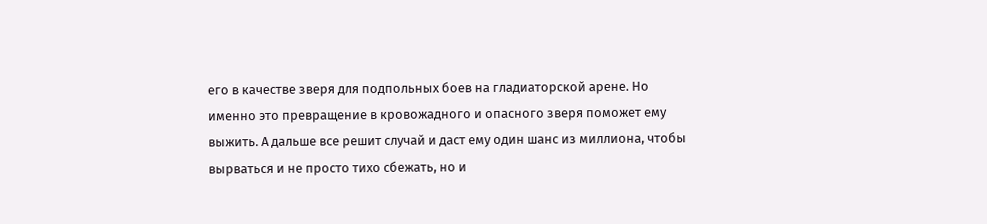его в качестве зверя для подпольных боев на гладиаторской арене. Но именно это превращение в кровожадного и опасного зверя поможет ему выжить. А дальше все решит случай и даст ему один шанс из миллиона, чтобы вырваться и не просто тихо сбежать, но и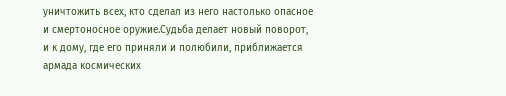уничтожить всех, кто сделал из него настолько опасное и смертоносное оружие.Судьба делает новый поворот, и к дому, где его приняли и полюбили, приближается армада космических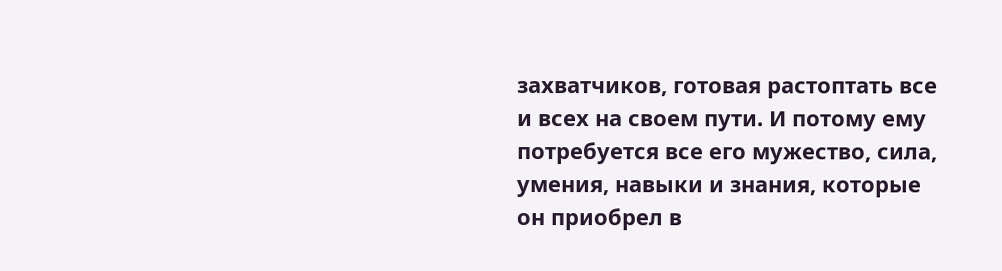захватчиков, готовая растоптать все и всех на своем пути. И потому ему потребуется все его мужество, сила, умения, навыки и знания, которые он приобрел в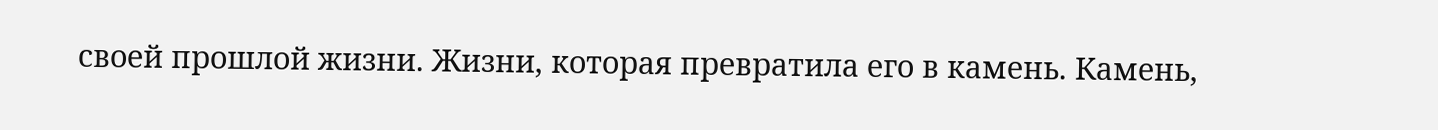своей прошлой жизни. Жизни, которая превратила его в камень. Камень,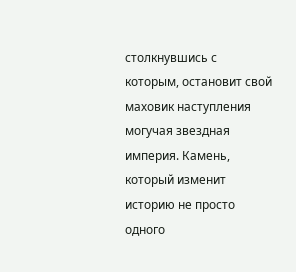столкнувшись с которым, остановит свой маховик наступления могучая звездная империя. Камень, который изменит историю не просто одного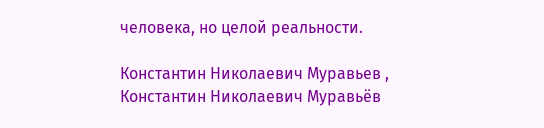человека, но целой реальности.

Константин Николаевич Муравьев , Константин Николаевич Муравьёв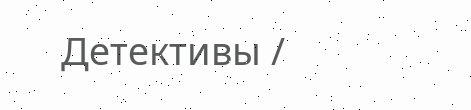Детективы /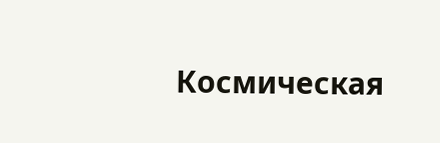Космическая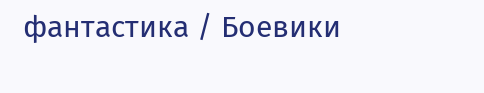фантастика / Боевики